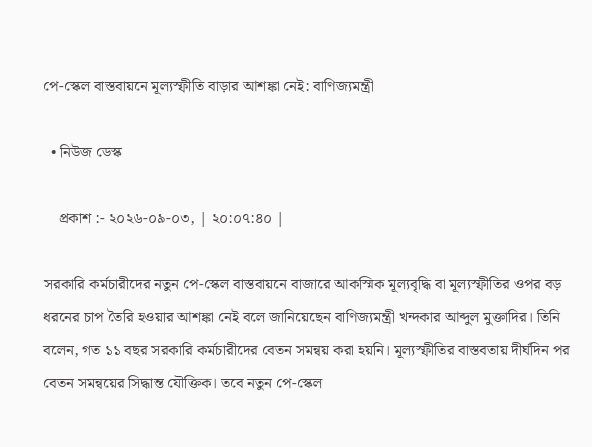পে-স্কেল বাস্তবায়নে মূল্যস্ফীতি বাড়ার আশঙ্কা নেই: বাণিজ্যমন্ত্রী

  • নিউজ ডেস্ক

    প্রকাশ :- ২০২৬-০৯-০৩, | ২০:০৭:৪০ |

সরকারি কর্মচারীদের নতুন পে-স্কেল বাস্তবায়নে বাজারে আকস্মিক মূল্যবৃদ্ধি বা মূল্যস্ফীতির ওপর বড় ধরনের চাপ তৈরি হওয়ার আশঙ্কা নেই বলে জানিয়েছেন বাণিজ্যমন্ত্রী খন্দকার আব্দুল মুক্তাদির। তিনি বলেন, গত ১১ বছর সরকারি কর্মচারীদের বেতন সমন্বয় করা হয়নি। মূল্যস্ফীতির বাস্তবতায় দীর্ঘদিন পর বেতন সমন্বয়ের সিদ্ধান্ত যৌক্তিক। তবে নতুন পে-স্কেল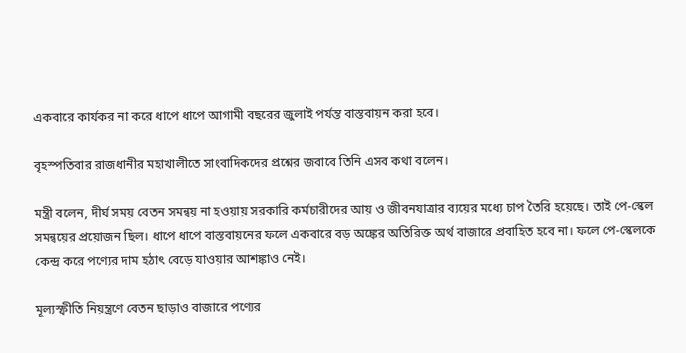একবারে কার্যকর না করে ধাপে ধাপে আগামী বছরের জুলাই পর্যন্ত বাস্তবায়ন করা হবে।

বৃহস্পতিবার রাজধানীর মহাখালীতে সাংবাদিকদের প্রশ্নের জবাবে তিনি এসব কথা বলেন।

মন্ত্রী বলেন, দীর্ঘ সময় বেতন সমন্বয় না হওয়ায় সরকারি কর্মচারীদের আয় ও জীবনযাত্রার ব্যয়ের মধ্যে চাপ তৈরি হয়েছে। তাই পে-স্কেল সমন্বয়ের প্রয়োজন ছিল। ধাপে ধাপে বাস্তবায়নের ফলে একবারে বড় অঙ্কের অতিরিক্ত অর্থ বাজারে প্রবাহিত হবে না। ফলে পে-স্কেলকে কেন্দ্র করে পণ্যের দাম হঠাৎ বেড়ে যাওয়ার আশঙ্কাও নেই।

মূল্যস্ফীতি নিয়ন্ত্রণে বেতন ছাড়াও বাজারে পণ্যের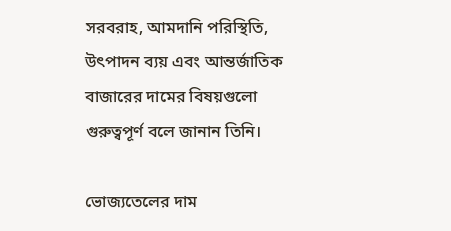সরবরাহ, আমদানি পরিস্থিতি, উৎপাদন ব্যয় এবং আন্তর্জাতিক বাজারের দামের বিষয়গুলো গুরুত্বপূর্ণ বলে জানান তিনি।

ভোজ্যতেলের দাম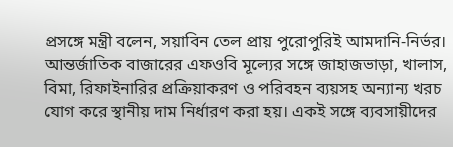প্রসঙ্গে মন্ত্রী বলেন, সয়াবিন তেল প্রায় পুরোপুরিই আমদানি-নির্ভর। আন্তর্জাতিক বাজারের এফওবি মূল্যের সঙ্গে জাহাজভাড়া, খালাস, বিমা, রিফাইনারির প্রক্রিয়াকরণ ও পরিবহন ব্যয়সহ অন্যান্য খরচ যোগ করে স্থানীয় দাম নির্ধারণ করা হয়। একই সঙ্গে ব্যবসায়ীদের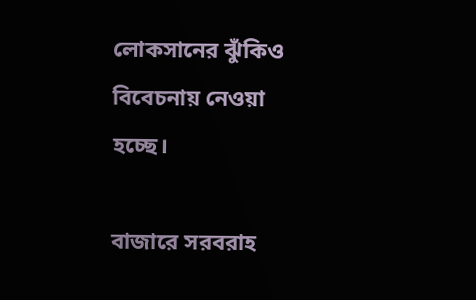লোকসানের ঝুঁকিও বিবেচনায় নেওয়া হচ্ছে।

বাজারে সরবরাহ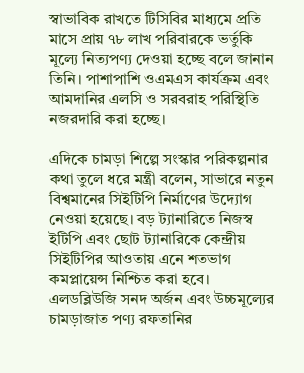স্বাভাবিক রাখতে টিসিবির মাধ্যমে প্রতি মাসে প্রায় ৭৮ লাখ পরিবারকে ভর্তুকি মূল্যে নিত্যপণ্য দেওয়া হচ্ছে বলে জানান তিনি। পাশাপাশি ওএমএস কার্যক্রম এবং আমদানির এলসি ও সরবরাহ পরিস্থিতি নজরদারি করা হচ্ছে।

এদিকে চামড়া শিল্পে সংস্কার পরিকল্পনার কথা তুলে ধরে মন্ত্রী বলেন, সাভারে নতুন বিশ্বমানের সিইটিপি নির্মাণের উদ্যোগ নেওয়া হয়েছে। বড় ট্যানারিতে নিজস্ব ইটিপি এবং ছোট ট্যানারিকে কেন্দ্রীয় সিইটিপির আওতায় এনে শতভাগ কমপ্লায়েন্স নিশ্চিত করা হবে। এলডব্লিউজি সনদ অর্জন এবং উচ্চমূল্যের চামড়াজাত পণ্য রফতানির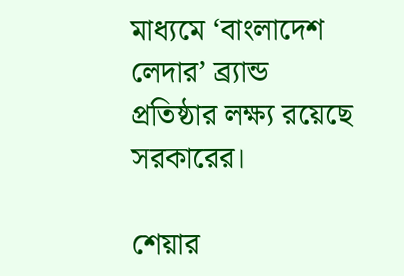মাধ্যমে ‘বাংলাদেশ লেদার’ ব্র্যান্ড প্রতিষ্ঠার লক্ষ্য রয়েছে সরকারের।

শেয়ার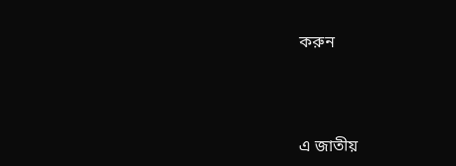করুন



এ জাতীয়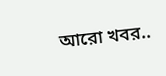আরো খবর..